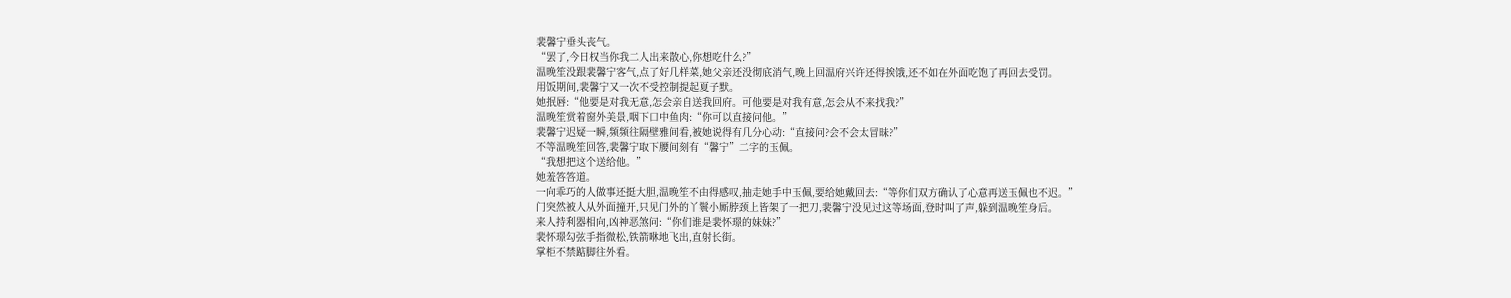裴馨宁垂头丧气。
“罢了,今日权当你我二人出来散心,你想吃什么?”
温晚笙没跟裴馨宁客气,点了好几样菜,她父亲还没彻底消气,晚上回温府兴许还得挨饿,还不如在外面吃饱了再回去受罚。
用饭期间,裴馨宁又一次不受控制提起夏子默。
她抿唇:“他要是对我无意,怎会亲自送我回府。可他要是对我有意,怎会从不来找我?”
温晚笙赏着窗外美景,咽下口中鱼肉:“你可以直接问他。”
裴馨宁迟疑一瞬,频频往隔壁雅间看,被她说得有几分心动:“直接问?会不会太冒昧?”
不等温晚笙回答,裴馨宁取下腰间刻有“馨宁”二字的玉佩。
“我想把这个送给他。”
她羞答答道。
一向乖巧的人做事还挺大胆,温晚笙不由得感叹,抽走她手中玉佩,要给她戴回去:“等你们双方确认了心意再送玉佩也不迟。”
门突然被人从外面撞开,只见门外的丫鬟小厮脖颈上皆架了一把刀,裴馨宁没见过这等场面,登时叫了声,躲到温晚笙身后。
来人持利器相向,凶神恶煞问:“你们谁是裴怀璟的妹妹?”
裴怀璟勾弦手指微松,铁箭咻地飞出,直射长街。
掌柜不禁踮脚往外看。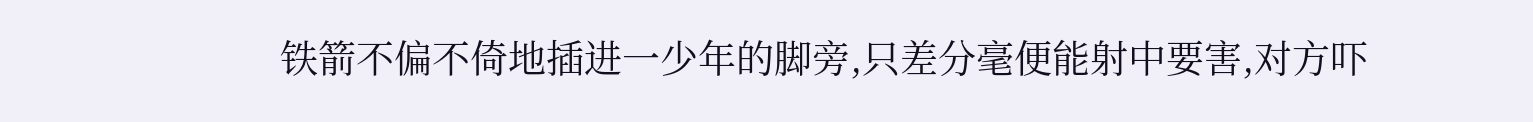铁箭不偏不倚地插进一少年的脚旁,只差分毫便能射中要害,对方吓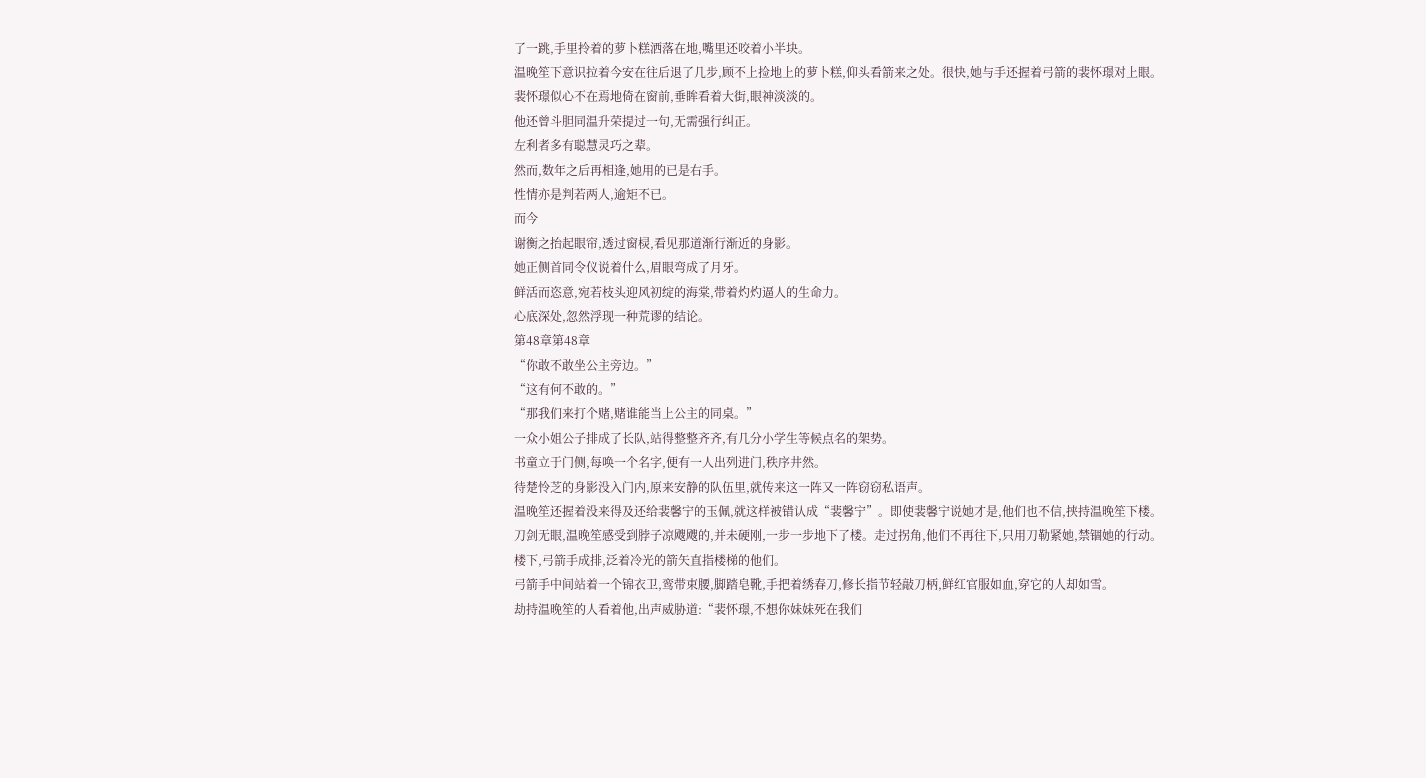了一跳,手里拎着的萝卜糕洒落在地,嘴里还咬着小半块。
温晚笙下意识拉着今安在往后退了几步,顾不上捡地上的萝卜糕,仰头看箭来之处。很快,她与手还握着弓箭的裴怀璟对上眼。
裴怀璟似心不在焉地倚在窗前,垂眸看着大街,眼神淡淡的。
他还曾斗胆同温升荣提过一句,无需强行纠正。
左利者多有聪慧灵巧之辈。
然而,数年之后再相逢,她用的已是右手。
性情亦是判若两人,逾矩不已。
而今
谢衡之抬起眼帘,透过窗棂,看见那道渐行渐近的身影。
她正侧首同令仪说着什么,眉眼弯成了月牙。
鲜活而恣意,宛若枝头迎风初绽的海棠,带着灼灼逼人的生命力。
心底深处,忽然浮现一种荒谬的结论。
第48章第48章
“你敢不敢坐公主旁边。”
“这有何不敢的。”
“那我们来打个赌,赌谁能当上公主的同桌。”
一众小姐公子排成了长队,站得整整齐齐,有几分小学生等候点名的架势。
书童立于门侧,每唤一个名字,便有一人出列进门,秩序井然。
待楚怜芝的身影没入门内,原来安静的队伍里,就传来这一阵又一阵窃窃私语声。
温晚笙还握着没来得及还给裴馨宁的玉佩,就这样被错认成“裴馨宁”。即使裴馨宁说她才是,他们也不信,挟持温晚笙下楼。
刀剑无眼,温晚笙感受到脖子凉飕飕的,并未硬刚,一步一步地下了楼。走过拐角,他们不再往下,只用刀勒紧她,禁锢她的行动。
楼下,弓箭手成排,泛着冷光的箭矢直指楼梯的他们。
弓箭手中间站着一个锦衣卫,鸾带束腰,脚踏皂靴,手把着绣春刀,修长指节轻敲刀柄,鲜红官服如血,穿它的人却如雪。
劫持温晚笙的人看着他,出声威胁道:“裴怀璟,不想你妹妹死在我们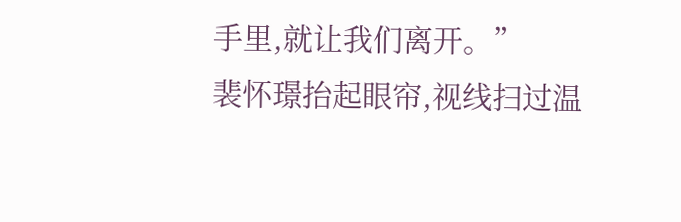手里,就让我们离开。”
裴怀璟抬起眼帘,视线扫过温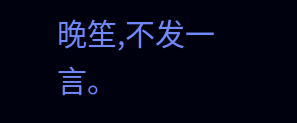晚笙,不发一言。